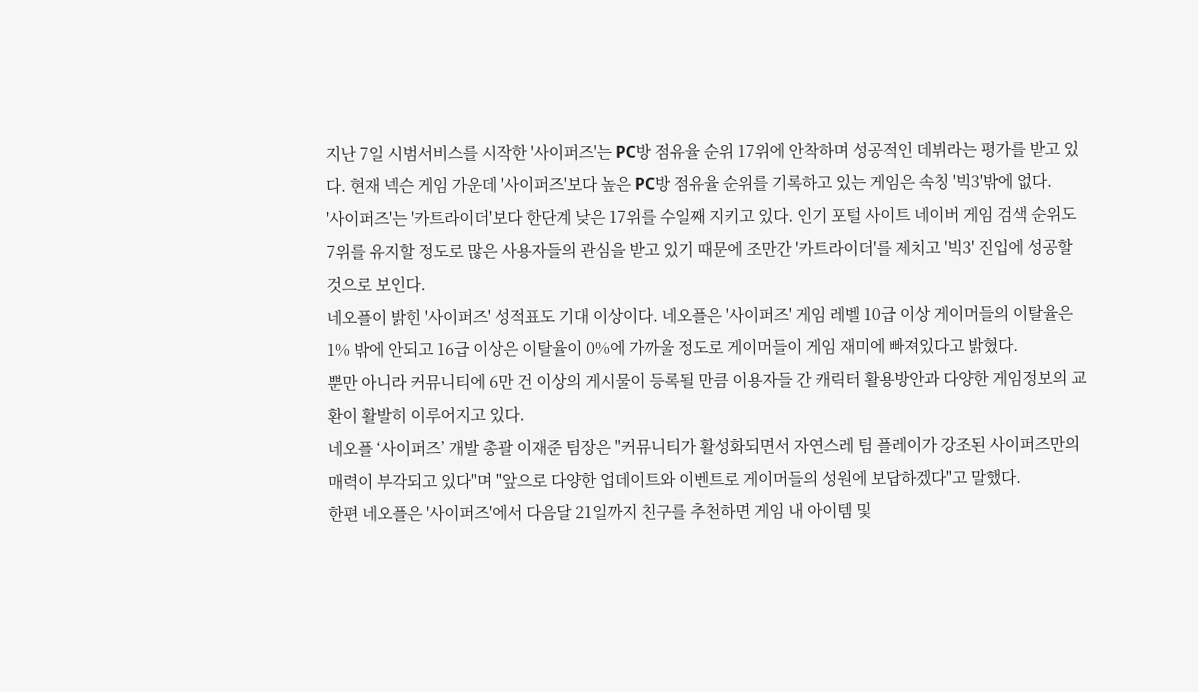지난 7일 시범서비스를 시작한 '사이퍼즈'는 PC방 점유율 순위 17위에 안착하며 성공적인 데뷔라는 평가를 받고 있다. 현재 넥슨 게임 가운데 '사이퍼즈'보다 높은 PC방 점유율 순위를 기록하고 있는 게임은 속칭 '빅3'밖에 없다.
'사이퍼즈'는 '카트라이더'보다 한단계 낮은 17위를 수일째 지키고 있다. 인기 포털 사이트 네이버 게임 검색 순위도 7위를 유지할 정도로 많은 사용자들의 관심을 받고 있기 때문에 조만간 '카트라이더'를 제치고 '빅3' 진입에 성공할 것으로 보인다.
네오플이 밝힌 '사이퍼즈' 성적표도 기대 이상이다. 네오플은 '사이퍼즈' 게임 레벨 10급 이상 게이머들의 이탈율은 1% 밖에 안되고 16급 이상은 이탈율이 0%에 가까울 정도로 게이머들이 게임 재미에 빠져있다고 밝혔다.
뿐만 아니라 커뮤니티에 6만 건 이상의 게시물이 등록될 만큼 이용자들 간 캐릭터 활용방안과 다양한 게임정보의 교환이 활발히 이루어지고 있다.
네오플 ‘사이퍼즈’ 개발 총괄 이재준 팀장은 "커뮤니티가 활성화되면서 자연스레 팀 플레이가 강조된 사이퍼즈만의 매력이 부각되고 있다"며 "앞으로 다양한 업데이트와 이벤트로 게이머들의 성원에 보답하겠다"고 말했다.
한편 네오플은 '사이퍼즈'에서 다음달 21일까지 친구를 추천하면 게임 내 아이템 및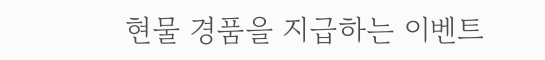현물 경품을 지급하는 이벤트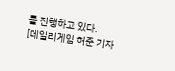를 진행하고 있다.
[데일리게임 허준 기자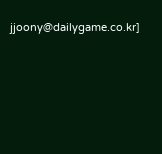jjoony@dailygame.co.kr]